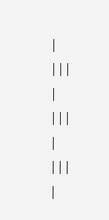|
|||
|
|||
|
|||
|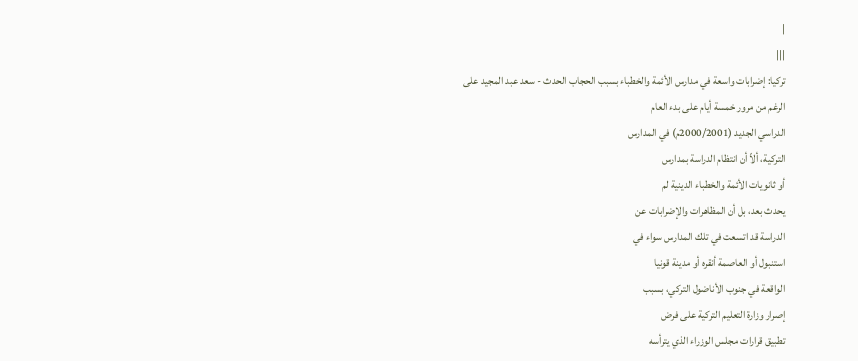|
|||
تركيا: إضرابات واسعة في مدارس الأئمة والخطباء بسبب الحجاب الحدث - سعد عبد المجيد على
الرغم من مرور خمسة أيام على بدء العام
الدراسي الجديد (2000/2001م) في المدارس
التركية، ألاّ أن انتظام الدراسة بمدارس
أو ثانويات الأئمة والخطباء الدينية لم
يحدث بعد، بل أن المظاهرات والإضرابات عن
الدراسة قد اتسعت في تلك المدارس سواء في
استنبول أو العاصمة أنقره أو مدينة قونيا
الواقعة في جنوب الأناضول التركي، بسبب
إصرار وزارة التعليم التركية على فرض
تطبيق قرارات مجلس الوزراء الذي يترأسه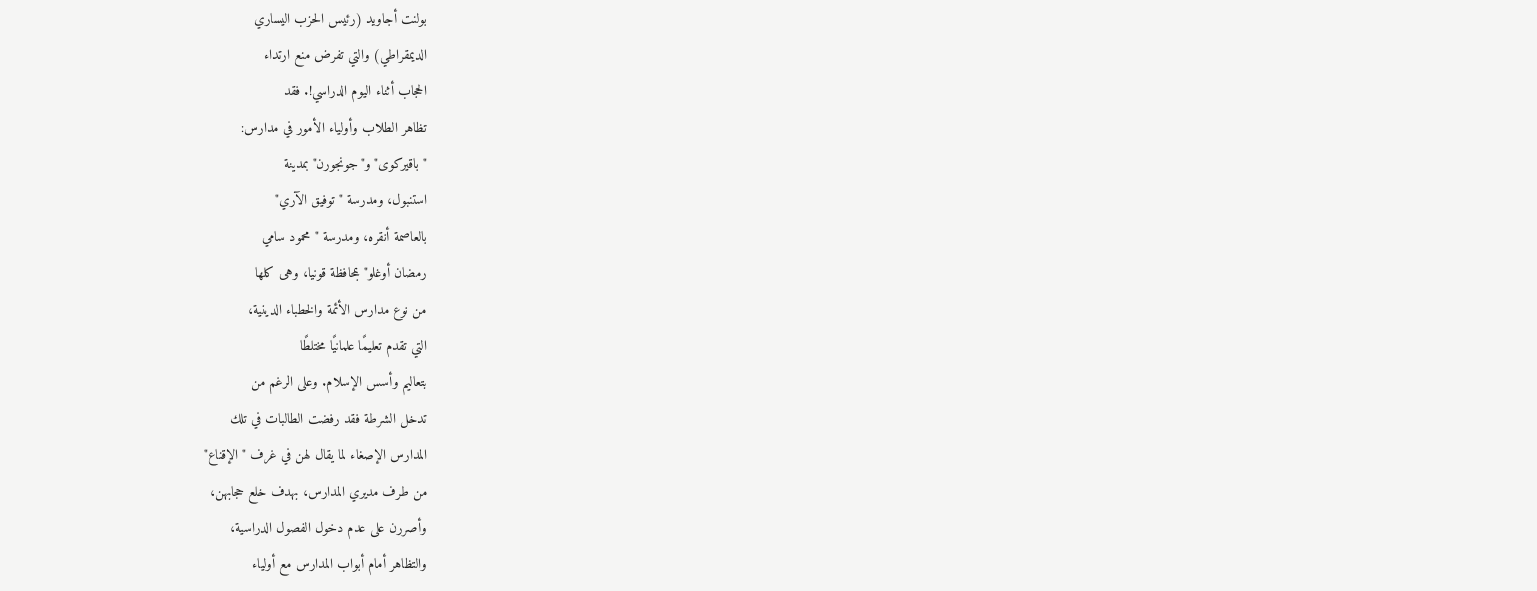بولنت أجاويد (رئيس الحزب اليساري
الديمقراطي) والتي تفرض منع ارتداء
الحجاب أثناء اليوم الدراسي!. فقد
تظاهر الطلاب وأولياء الأمور في مدارس:
"باقيركوى" و"جونجورن" بمدينة
استنبول، ومدرسة "توفيق الآري"
بالعاصمة أنقره، ومدرسة "محمود سامي
رمضان أوغلو" بمحافظة قونيا، وهى كلها
من نوع مدارس الأئمة والخطباء الدينية،
التي تقدم تعليمًا علمانيًا مختلطًا
بتعاليم وأسس الإسلام. وعلى الرغم من
تدخل الشرطة فقد رفضت الطالبات في تلك
المدارس الإصغاء لما يقال لهن في غرف "الإقناع"
من طرف مديري المدارس، بهدف خلع حجابهن،
وأصررن على عدم دخول الفصول الدراسية،
والتظاهر أمام أبواب المدارس مع أولياء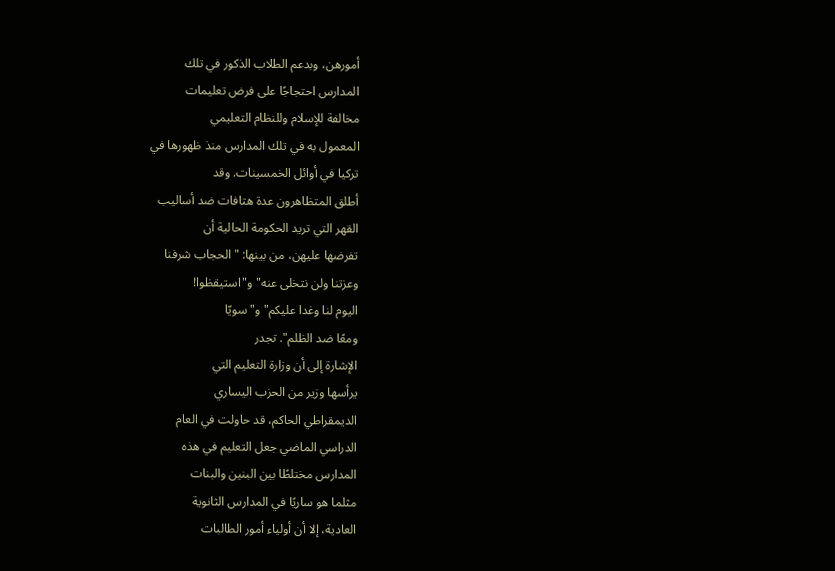أمورهن، وبدعم الطلاب الذكور في تلك
المدارس احتجاجًا على فرض تعليمات
مخالفة للإسلام وللنظام التعليمي
المعمول به في تلك المدارس منذ ظهورها في
تركيا في أوائل الخمسينات. وقد
أطلق المتظاهرون عدة هتافات ضد أساليب
القهر التي تريد الحكومة الحالية أن
تفرضها عليهن، من بينها: "الحجاب شرفنا
وعزتنا ولن نتخلى عنه" و"استيقظوا!
اليوم لنا وغدا عليكم" و"سويّا
ومعًا ضد الظلم". تجدر
الإشارة إلى أن وزارة التعليم التي
يرأسها وزير من الحزب اليساري
الديمقراطي الحاكم، قد حاولت في العام
الدراسي الماضي جعل التعليم في هذه
المدارس مختلطًا بين البنين والبنات
مثلما هو ساريًا في المدارس الثانوية
العادية، إلا أن أولياء أمور الطالبات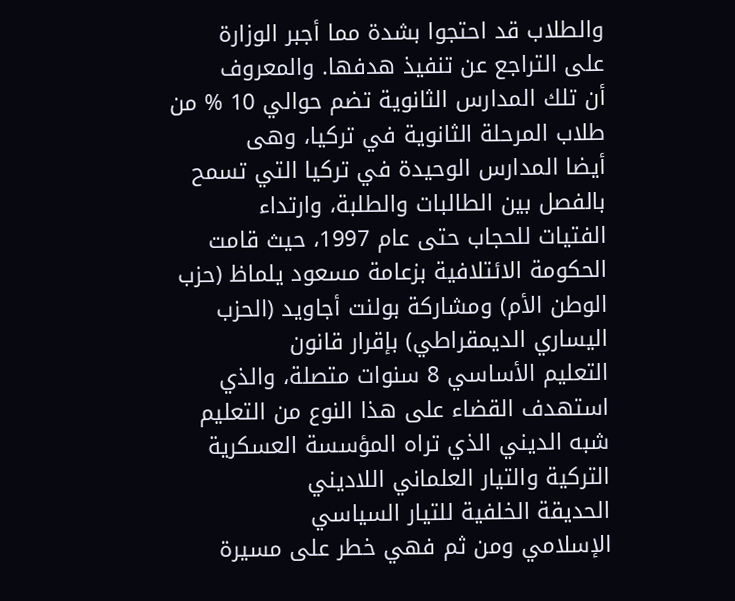والطلاب قد احتجوا بشدة مما أجبر الوزارة
على التراجع عن تنفيذ هدفها. والمعروف
أن تلك المدارس الثانوية تضم حوالي 10 % من
طلاب المرحلة الثانوية في تركيا، وهى
أيضا المدارس الوحيدة في تركيا التي تسمح
بالفصل بين الطالبات والطلبة، وارتداء
الفتيات للحجاب حتى عام 1997، حيث قامت
الحكومة الائتلافية بزعامة مسعود يلماظ (حزب
الوطن الأم) ومشاركة بولنت أجاويد (الحزب
اليساري الديمقراطي) بإقرار قانون
التعليم الأساسي 8 سنوات متصلة، والذي
استهدف القضاء على هذا النوع من التعليم
شبه الديني الذي تراه المؤسسة العسكرية
التركية والتيار العلماني اللاديني
الحديقة الخلفية للتيار السياسي
الإسلامي ومن ثم فهي خطر على مسيرة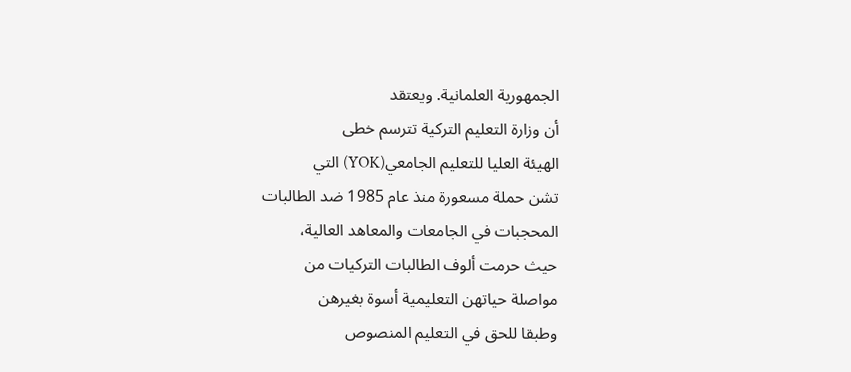الجمهورية العلمانية. ويعتقد
أن وزارة التعليم التركية تترسم خطى
الهيئة العليا للتعليم الجامعي(YOK) التي
تشن حملة مسعورة منذ عام 1985 ضد الطالبات
المحجبات في الجامعات والمعاهد العالية،
حيث حرمت ألوف الطالبات التركيات من
مواصلة حياتهن التعليمية أسوة بغيرهن
وطبقا للحق في التعليم المنصوص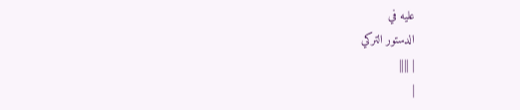عليه في
الدستور التركي
| ||||
|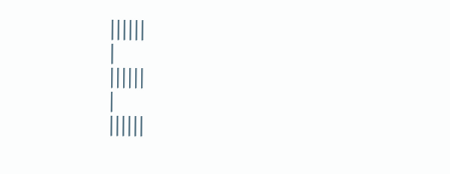||||||
|
||||||
|
||||||